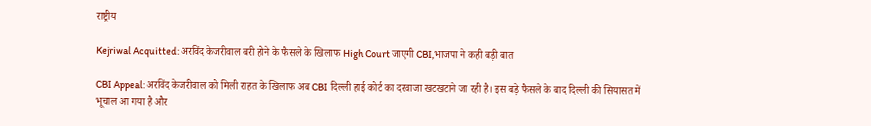राष्ट्रीय

Kejriwal Acquitted: अरविंद केजरीवाल बरी होने के फैसले के खिलाफ High Court जाएगी CBI,भाजपा ने कही बड़ी बात

CBI Appeal: अरविंद केजरीवाल को मिली राहत के खिलाफ अब CBI दिल्ली हाई कोर्ट का दरवाजा खटखटाने जा रही है। इस बड़े फैसले के बाद दिल्ली की सियासत में भूचाल आ गया है और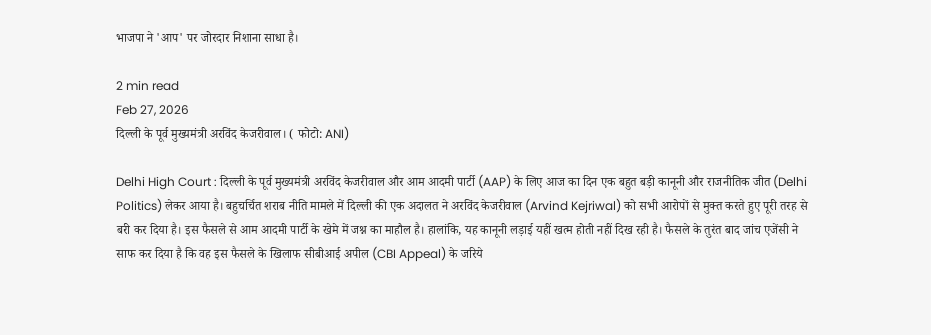भाजपा ने 'आप' पर जोरदार निशाना साधा है।

2 min read
Feb 27, 2026
दिल्ली के पूर्व मुख्यमंत्री अरविंद केजरीवाल। ( फोटो: ANI)

Delhi High Court : दिल्ली के पूर्व मुख्यमंत्री अरविंद केजरीवाल और आम आदमी पार्टी (AAP) के लिए आज का दिन एक बहुत बड़ी कानूनी और राजनीतिक जीत (Delhi Politics) लेकर आया है। बहुचर्चित शराब नीति मामले में दिल्ली की एक अदालत ने अरविंद केजरीवाल (Arvind Kejriwal) को सभी आरोपों से मुक्त करते हुए पूरी तरह से बरी कर दिया है। इस फैसले से आम आदमी पार्टी के खेमे में जश्न का माहौल है। हालांकि, यह कानूनी लड़ाई यहीं खत्म होती नहीं दिख रही है। फैसले के तुरंत बाद जांच एजेंसी ने साफ कर दिया है कि वह इस फैसले के खिलाफ सीबीआई अपील (CBI Appeal) के जरिये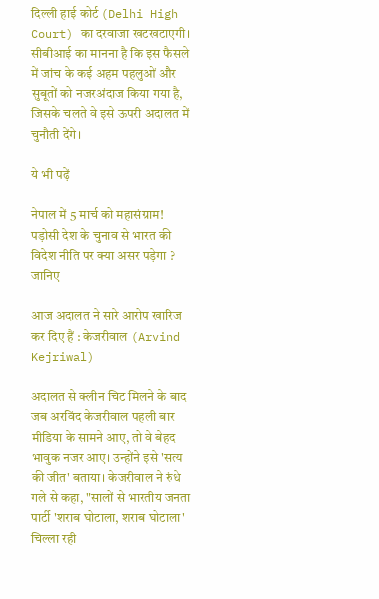दिल्ली हाई कोर्ट (Delhi High Court) का दरवाजा खटखटाएगी। सीबीआई का मानना है कि इस फैसले में जांच के कई अहम पहलुओं और सुबूतों को नजरअंदाज किया गया है, जिसके चलते वे इसे ऊपरी अदालत में चुनौती देंगे।

ये भी पढ़ें

नेपाल में 5 मार्च को महासंग्राम! पड़ोसी देश के चुनाव से भारत की विदेश नीति पर क्या असर पड़ेगा ? जानिए

आज अदालत ने सारे आरोप खारिज कर दिए हैं : केजरीवाल (Arvind Kejriwal)

अदालत से क्लीन चिट मिलने के बाद जब अरविंद केजरीवाल पहली बार मीडिया के सामने आए, तो वे बेहद भावुक नजर आए। उन्होंने इसे 'सत्य की जीत' बताया। केजरीवाल ने रुंधे गले से कहा, "सालों से भारतीय जनता पार्टी 'शराब घोटाला, शराब घोटाला' चिल्ला रही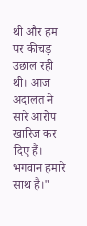थी और हम पर कीचड़ उछाल रही थी। आज अदालत ने सारे आरोप खारिज कर दिए हैं। भगवान हमारे साथ है।"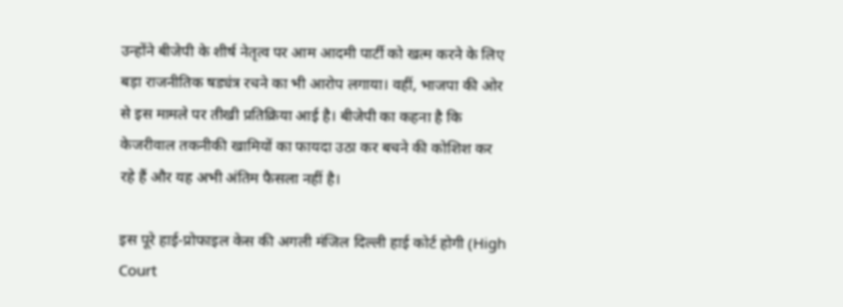उन्होंने बीजेपी के शीर्ष नेतृत्व पर आम आदमी पार्टी को खत्म करने के लिए बड़ा राजनीतिक षड्यंत्र रचने का भी आरोप लगाया। वहीं, भाजपा की ओर से इस मामले पर तीखी प्रतिक्रिया आई है। बीजेपी का कहना है कि केजरीवाल तकनीकी खामियों का फायदा उठा कर बचने की कोशिश कर रहे हैं और यह अभी अंतिम फैसला नहीं है।

इस पूरे हाई-प्रोफाइल केस की अगली मंजिल दिल्ली हाई कोर्ट होगी (High Court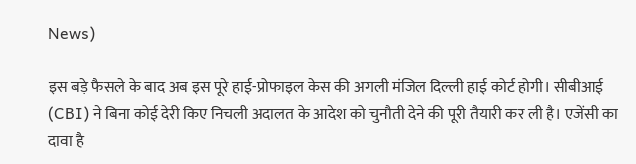News)

इस बड़े फैसले के बाद अब इस पूरे हाई-प्रोफाइल केस की अगली मंजिल दिल्ली हाई कोर्ट होगी। सीबीआई (CBI) ने बिना कोई देरी किए निचली अदालत के आदेश को चुनौती देने की पूरी तैयारी कर ली है। एजेंसी का दावा है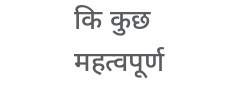कि कुछ महत्वपूर्ण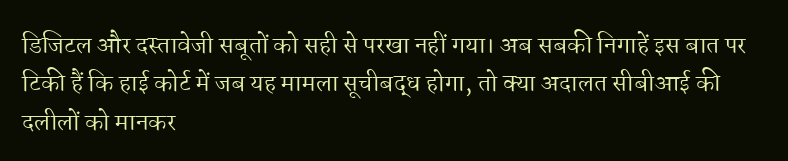डिजिटल और दस्तावेजी सबूतों को सही से परखा नहीं गया। अब सबकी निगाहें इस बात पर टिकी हैं कि हाई कोर्ट में जब यह मामला सूचीबद्ध होगा, तो क्या अदालत सीबीआई की दलीलों को मानकर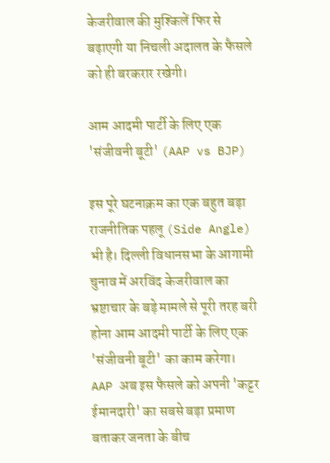केजरीवाल की मुश्किलें फिर से बढ़ाएगी या निचली अदालत के फैसले को ही बरकरार रखेगी।

आम आदमी पार्टी के लिए एक 'संजीवनी बूटी' (AAP vs BJP)

इस पूरे घटनाक्रम का एक बहुत बड़ा राजनीतिक पहलू (Side Angle) भी है। दिल्ली विधानसभा के आगामी चुनाव में अरविंद केजरीवाल का भ्रष्टाचार के बड़े मामले से पूरी तरह बरी होना आम आदमी पार्टी के लिए एक 'संजीवनी बूटी' का काम करेगा। AAP अब इस फैसले को अपनी 'कट्टर ईमानदारी' का सबसे बड़ा प्रमाण बताकर जनता के बीच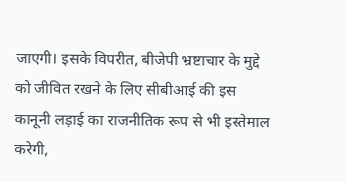जाएगी। इसके विपरीत, बीजेपी भ्रष्टाचार के मुद्दे को जीवित रखने के लिए सीबीआई की इस कानूनी लड़ाई का राजनीतिक रूप से भी इस्तेमाल करेगी,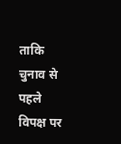ताकि चुनाव से पहले विपक्ष पर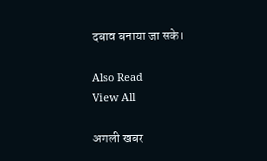दबाव बनाया जा सके।

Also Read
View All

अगली खबर